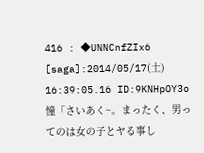416 : ◆UNNCnfZIx6 [saga]:2014/05/17(土) 16:39:05.16 ID:9KNHpOY3o
憧「さいあく~。まったく、男ってのは女の子とヤる事し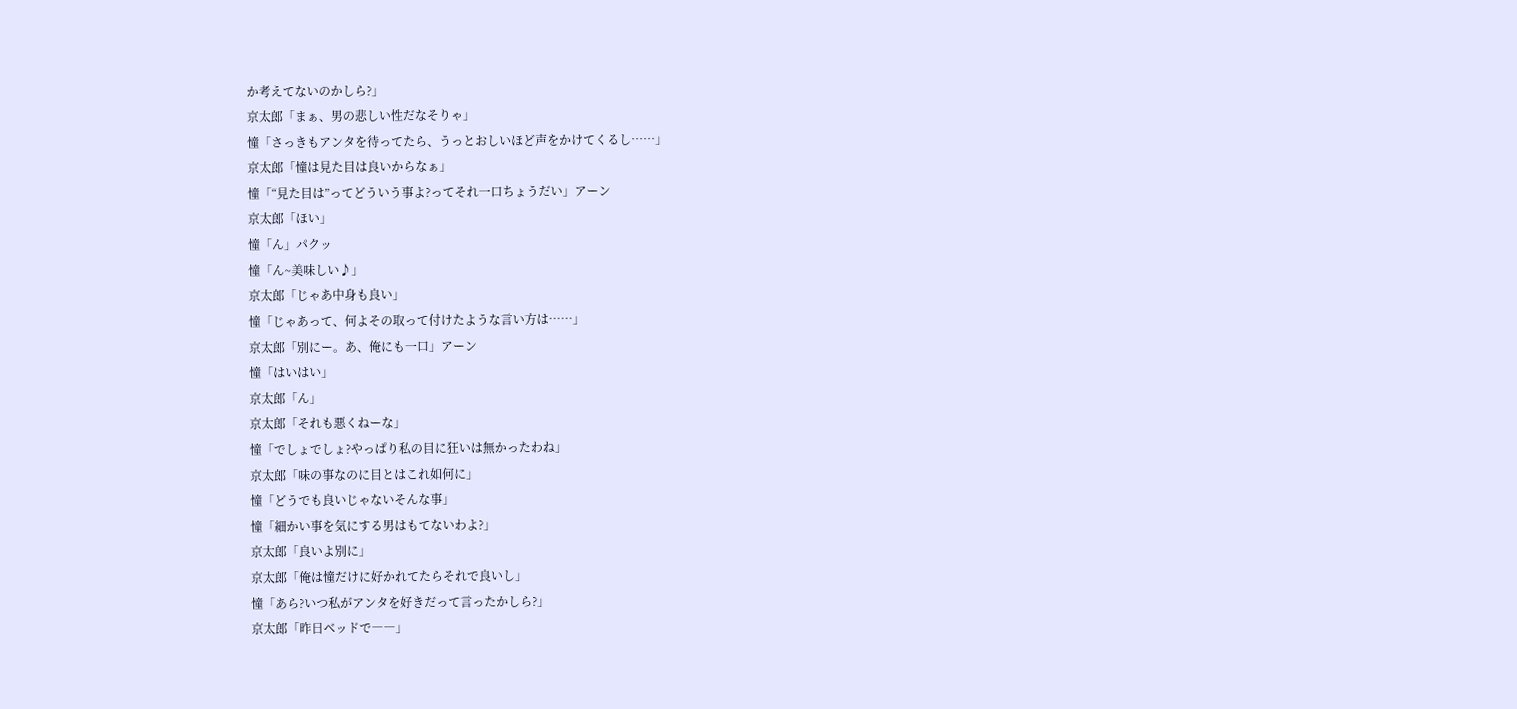か考えてないのかしら?」
京太郎「まぁ、男の悲しい性だなそりゃ」
憧「さっきもアンタを待ってたら、うっとおしいほど声をかけてくるし……」
京太郎「憧は見た目は良いからなぁ」
憧「“見た目は”ってどういう事よ?ってそれ一口ちょうだい」アーン
京太郎「ほい」
憧「ん」パクッ
憧「ん~美味しい♪」
京太郎「じゃあ中身も良い」
憧「じゃあって、何よその取って付けたような言い方は……」
京太郎「別にー。あ、俺にも一口」アーン
憧「はいはい」
京太郎「ん」
京太郎「それも悪くねーな」
憧「でしょでしょ?やっぱり私の目に狂いは無かったわね」
京太郎「味の事なのに目とはこれ如何に」
憧「どうでも良いじゃないそんな事」
憧「細かい事を気にする男はもてないわよ?」
京太郎「良いよ別に」
京太郎「俺は憧だけに好かれてたらそれで良いし」
憧「あら?いつ私がアンタを好きだって言ったかしら?」
京太郎「昨日ベッドで――」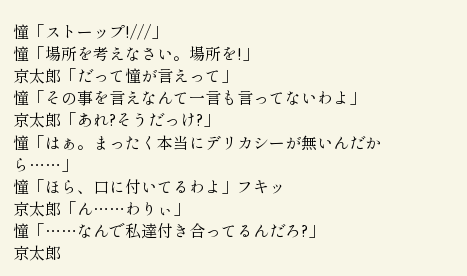憧「ストーップ!///」
憧「場所を考えなさい。場所を!」
京太郎「だって憧が言えって」
憧「その事を言えなんて一言も言ってないわよ」
京太郎「あれ?そうだっけ?」
憧「はぁ。まったく本当にデリカシーが無いんだから……」
憧「ほら、口に付いてるわよ」フキッ
京太郎「ん……わりぃ」
憧「……なんで私達付き合ってるんだろ?」
京太郎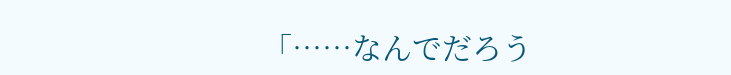「……なんでだろう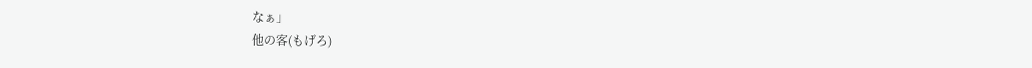なぁ」
他の客(もげろ)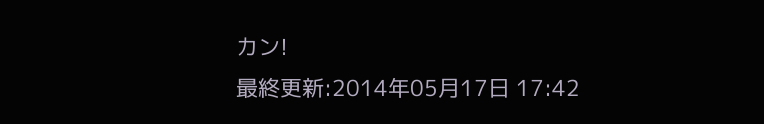カン!
最終更新:2014年05月17日 17:42